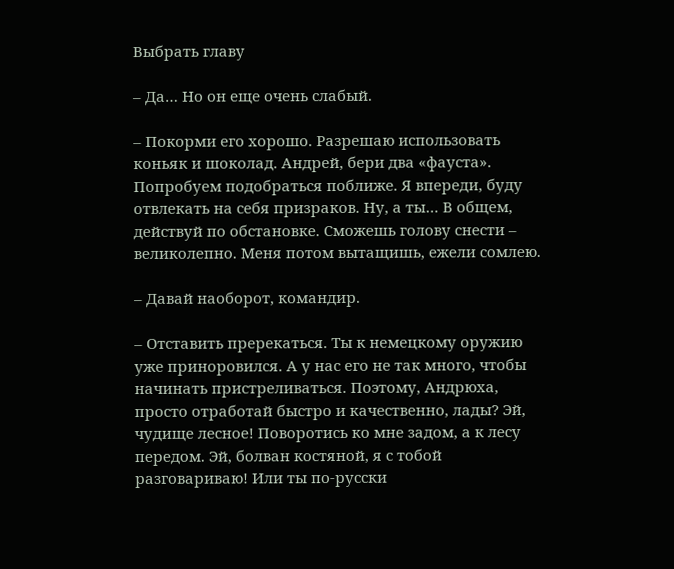Выбрать главу

– Да… Но он еще очень слабый.

– Покорми его хорошо. Разрешаю использовать коньяк и шоколад. Андрей, бери два «фауста». Попробуем подобраться поближе. Я впереди, буду отвлекать на себя призраков. Ну, а ты… В общем, действуй по обстановке. Сможешь голову снести – великолепно. Меня потом вытащишь, ежели сомлею.

– Давай наоборот, командир.

– Отставить пререкаться. Ты к немецкому оружию уже приноровился. А у нас его не так много, чтобы начинать пристреливаться. Поэтому, Андрюха, просто отработай быстро и качественно, лады? Эй, чудище лесное! Поворотись ко мне задом, а к лесу передом. Эй, болван костяной, я с тобой разговариваю! Или ты по-русски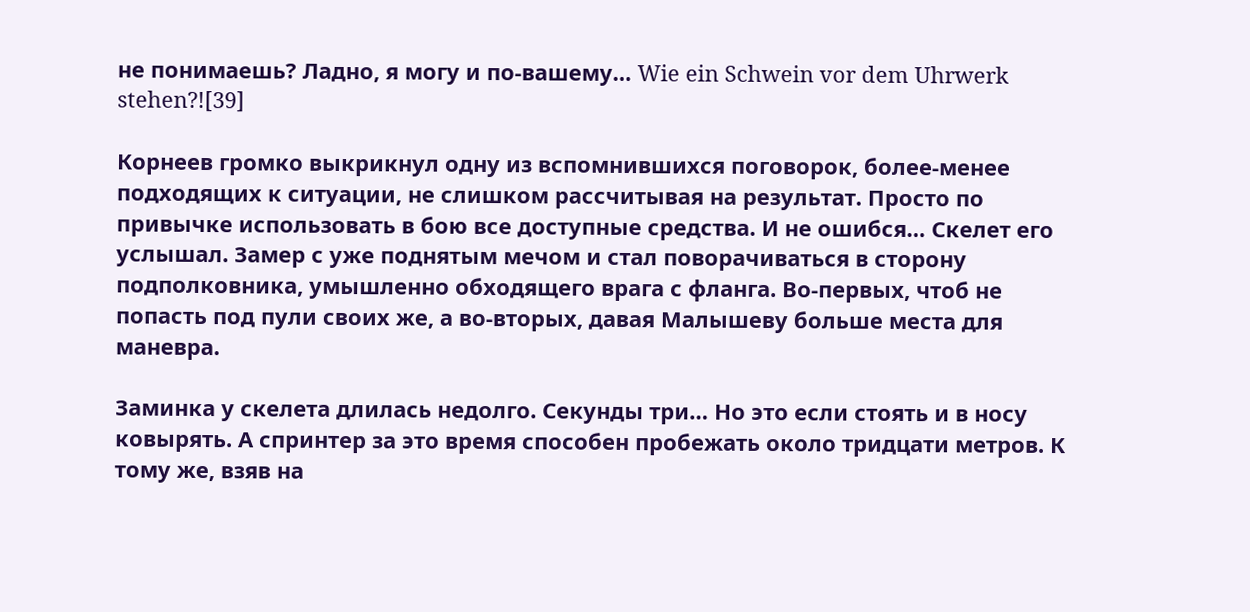не понимаешь? Ладно, я могу и по-вашему… Wie ein Schwein vor dem Uhrwerk stehen?![39]

Корнеев громко выкрикнул одну из вспомнившихся поговорок, более-менее подходящих к ситуации, не слишком рассчитывая на результат. Просто по привычке использовать в бою все доступные средства. И не ошибся… Скелет его услышал. Замер с уже поднятым мечом и стал поворачиваться в сторону подполковника, умышленно обходящего врага с фланга. Во-первых, чтоб не попасть под пули своих же, а во-вторых, давая Малышеву больше места для маневра.

Заминка у скелета длилась недолго. Секунды три… Но это если стоять и в носу ковырять. А спринтер за это время способен пробежать около тридцати метров. К тому же, взяв на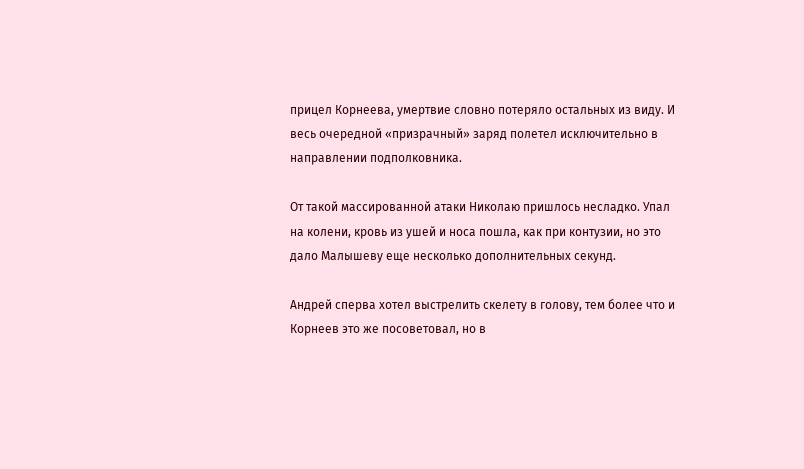прицел Корнеева, умертвие словно потеряло остальных из виду. И весь очередной «призрачный» заряд полетел исключительно в направлении подполковника.

От такой массированной атаки Николаю пришлось несладко. Упал на колени, кровь из ушей и носа пошла, как при контузии, но это дало Малышеву еще несколько дополнительных секунд.

Андрей сперва хотел выстрелить скелету в голову, тем более что и Корнеев это же посоветовал, но в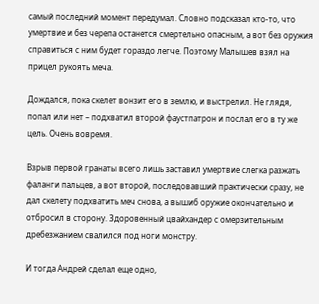самый последний момент передумал. Словно подсказал кто-то, что умертвие и без черепа останется смертельно опасным, а вот без оружия справиться с ним будет гораздо легче. Поэтому Малышев взял на прицел рукоять меча.

Дождался, пока скелет вонзит его в землю, и выстрелил. Не глядя, попал или нет – подхватил второй фаустпатрон и послал его в ту же цель. Очень вовремя.

Взрыв первой гранаты всего лишь заставил умертвие слегка разжать фаланги пальцев, а вот второй, последовавший практически сразу, не дал скелету подхватить меч снова, а вышиб оружие окончательно и отбросил в сторону. Здоровенный цвайхандер с омерзительным дребезжанием свалился под ноги монстру.

И тогда Андрей сделал еще одно,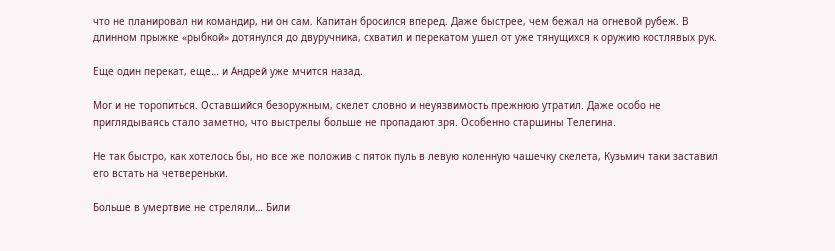что не планировал ни командир, ни он сам. Капитан бросился вперед. Даже быстрее, чем бежал на огневой рубеж. В длинном прыжке «рыбкой» дотянулся до двуручника, схватил и перекатом ушел от уже тянущихся к оружию костлявых рук.

Еще один перекат, еще… и Андрей уже мчится назад.

Мог и не торопиться. Оставшийся безоружным, скелет словно и неуязвимость прежнюю утратил. Даже особо не приглядываясь стало заметно, что выстрелы больше не пропадают зря. Особенно старшины Телегина.

Не так быстро, как хотелось бы, но все же положив с пяток пуль в левую коленную чашечку скелета, Кузьмич таки заставил его встать на четвереньки.

Больше в умертвие не стреляли… Били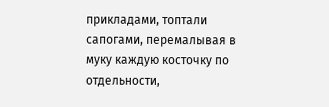прикладами, топтали сапогами, перемалывая в муку каждую косточку по отдельности,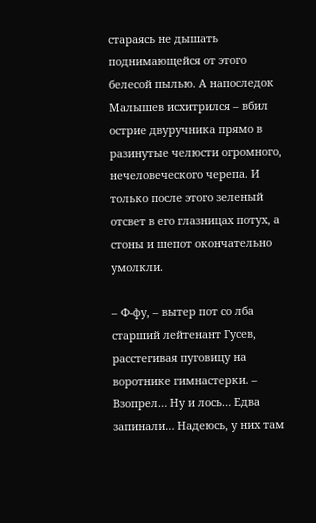стараясь не дышать поднимающейся от этого белесой пылью. А напоследок Малышев исхитрился – вбил острие двуручника прямо в разинутые челюсти огромного, нечеловеческого черепа. И только после этого зеленый отсвет в его глазницах потух, а стоны и шепот окончательно умолкли.

– Ф-фу, – вытер пот со лба старший лейтенант Гусев, расстегивая пуговицу на воротнике гимнастерки. – Взопрел… Ну и лось… Едва запинали… Надеюсь, у них там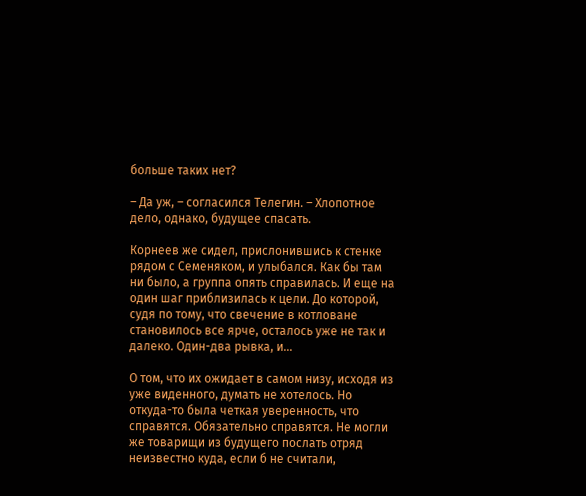больше таких нет?

– Да уж, – согласился Телегин. – Хлопотное дело, однако, будущее спасать.

Корнеев же сидел, прислонившись к стенке рядом с Семеняком, и улыбался. Как бы там ни было, а группа опять справилась. И еще на один шаг приблизилась к цели. До которой, судя по тому, что свечение в котловане становилось все ярче, осталось уже не так и далеко. Один-два рывка, и…

О том, что их ожидает в самом низу, исходя из уже виденного, думать не хотелось. Но откуда-то была четкая уверенность, что справятся. Обязательно справятся. Не могли же товарищи из будущего послать отряд неизвестно куда, если б не считали,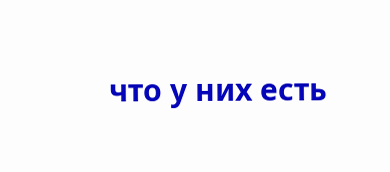что у них есть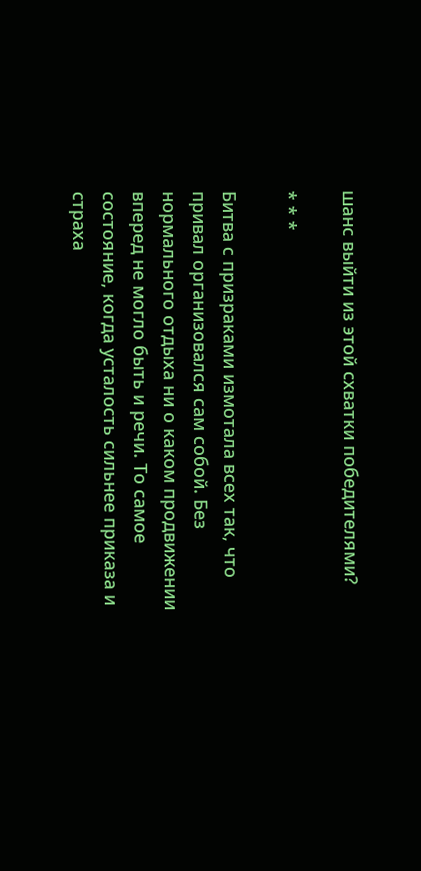шанс выйти из этой схватки победителями?

* * *

Битва с призраками измотала всех так, что привал организовался сам собой. Без нормального отдыха ни о каком продвижении вперед не могло быть и речи. То самое состояние, когда усталость сильнее приказа и страха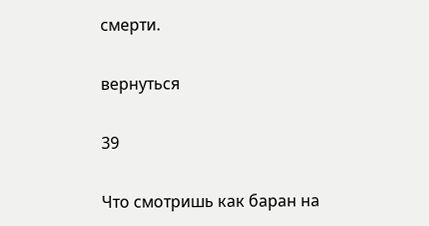смерти.

вернуться

39

Что смотришь как баран на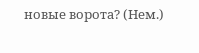новые ворота? (Нем.)